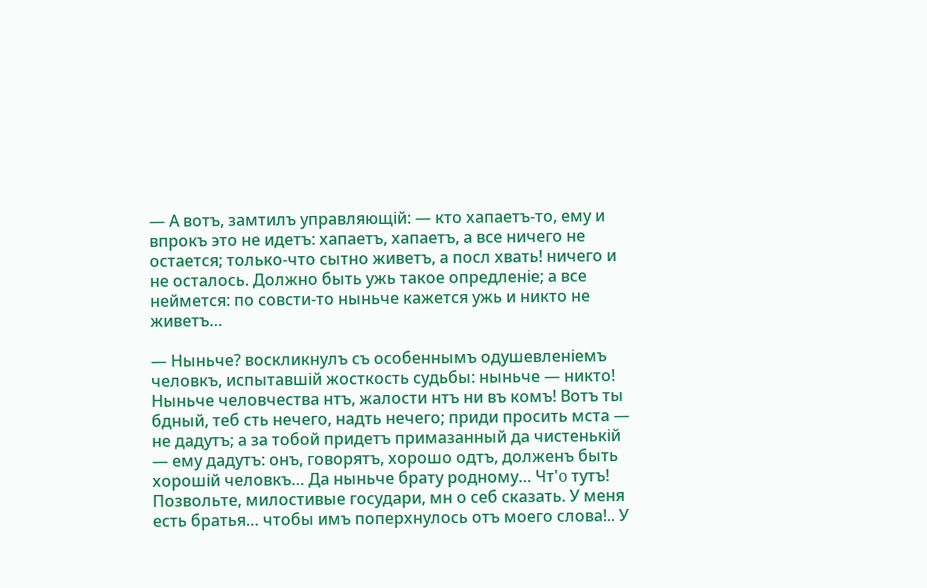— А вотъ, замтилъ управляющiй: — кто хапаетъ-то, ему и впрокъ это не идетъ: хапаетъ, хапаетъ, а все ничего не остается; только-что сытно живетъ, а посл хвать! ничего и не осталось. Должно быть ужь такое опредленiе; а все неймется: по совсти-то ныньче кажется ужь и никто не живетъ…

— Ныньче? воскликнулъ съ особеннымъ одушевленiемъ человкъ, испытавшiй жосткость судьбы: ныньче — никто! Ныньче человчества нтъ, жалости нтъ ни въ комъ! Вотъ ты бдный, теб сть нечего, надть нечего; приди просить мста — не дадутъ; а за тобой придетъ примазанный да чистенькiй — ему дадутъ: онъ, говорятъ, хорошо одтъ, долженъ быть хорошiй человкъ… Да ныньче брату родному… Чт'o тутъ! Позвольте, милостивые государи, мн о себ сказать. У меня есть братья… чтобы имъ поперхнулось отъ моего слова!.. У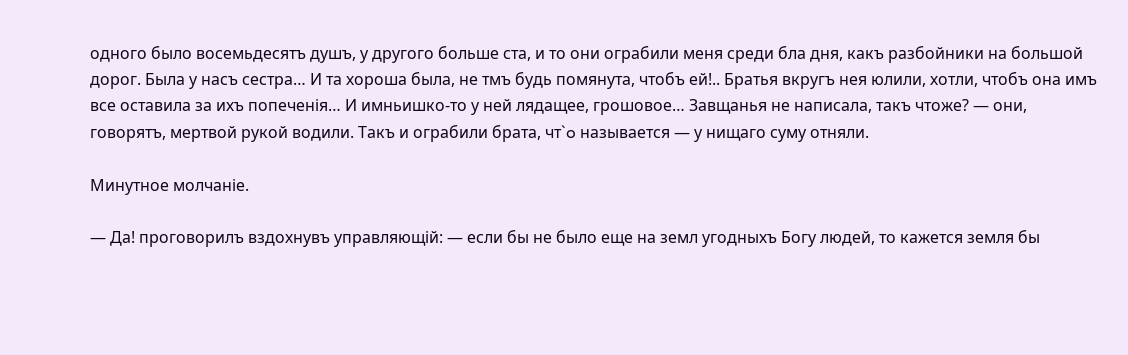одного было восемьдесятъ душъ, у другого больше ста, и то они ограбили меня среди бла дня, какъ разбойники на большой дорог. Была у насъ сестра… И та хороша была, не тмъ будь помянута, чтобъ ей!.. Братья вкругъ нея юлили, хотли, чтобъ она имъ все оставила за ихъ попеченiя… И имньишко-то у ней лядащее, грошовое… Завщанья не написала, такъ чтоже? — они, говорятъ, мертвой рукой водили. Такъ и ограбили брата, чт`o называется — у нищаго суму отняли.

Минутное молчанiе.

— Да! проговорилъ вздохнувъ управляющiй: — если бы не было еще на земл угодныхъ Богу людей, то кажется земля бы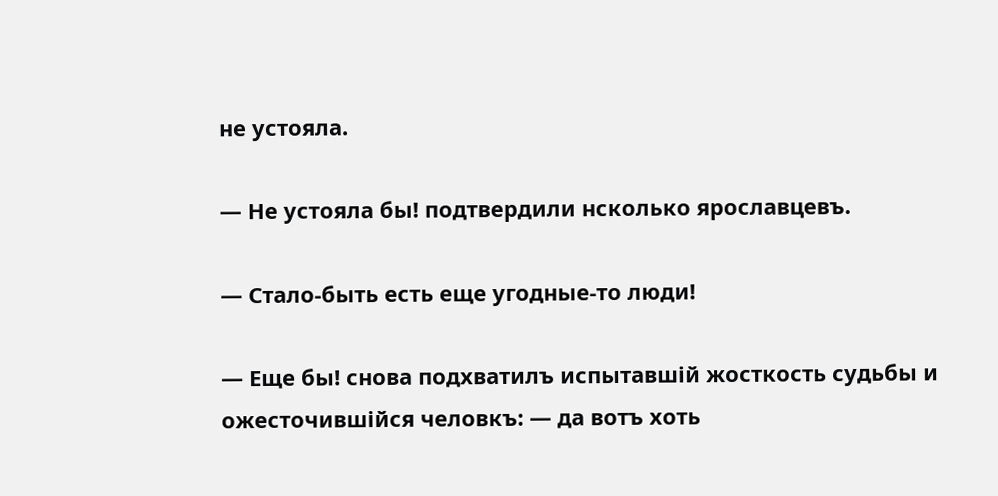не устояла.

— Не устояла бы! подтвердили нсколько ярославцевъ.

— Стало-быть есть еще угодные-то люди!

— Еще бы! снова подхватилъ испытавшiй жосткость судьбы и ожесточившiйся человкъ: — да вотъ хоть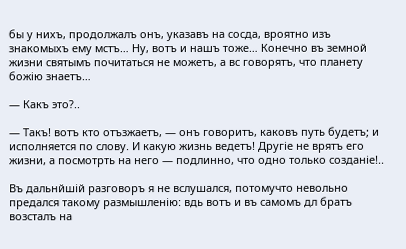бы у нихъ, продолжалъ онъ, указавъ на сосда, вроятно изъ знакомыхъ ему мстъ… Ну, вотъ и нашъ тоже… Конечно въ земной жизни святымъ почитаться не можетъ, а вс говорятъ, что планету божiю знаетъ…

— Какъ это?..

— Такъ! вотъ кто отъзжаетъ, — онъ говоритъ, каковъ путь будетъ; и исполняется по слову. И какую жизнь ведетъ! Другiе не врятъ его жизни, а посмотрть на него — подлинно, что одно только созданiе!..

Въ дальнйшiй разговоръ я не вслушался, потомучто невольно предался такому размышленiю: вдь вотъ и въ самомъ дл братъ возсталъ на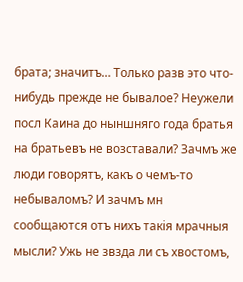брата; значитъ… Только разв это что-нибудь прежде не бывалое? Неужели посл Каина до ныншняго года братья на братьевъ не возставали? Зачмъ же люди говорятъ, какъ о чемъ-то небываломъ? И зачмъ мн сообщаются отъ нихъ такiя мрачныя мысли? Ужь не звзда ли съ хвостомъ,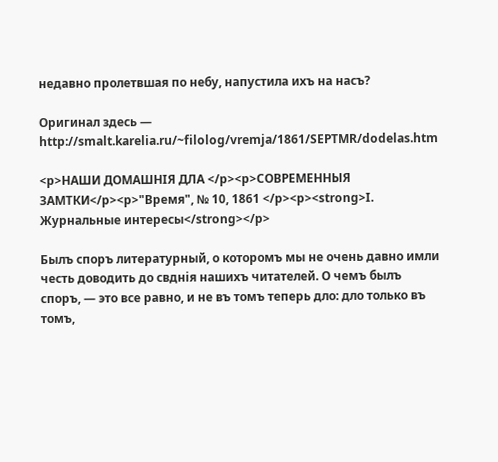недавно пролетвшая по небу, напустила ихъ на насъ?

Оригинал здесь — http://smalt.karelia.ru/~filolog/vremja/1861/SEPTMR/dodelas.htm

<p>НАШИ ДОМАШНIЯ ДЛА </p><p>СОВРЕМЕННЫЯ ЗАМТКИ</p><p>"Время", № 10, 1861 </p><p><strong>I. Журнальные интересы</strong></p>

Былъ споръ литературный, о которомъ мы не очень давно имли честь доводить до свднiя нашихъ читателей. О чемъ былъ споръ, — это все равно, и не въ томъ теперь дло: дло только въ томъ,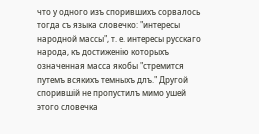что у одного изъ спорившихъ сорвалось тогда съ языка словечко: "интересы народной массы", т. е. интересы русскаго народа, къ достиженiю которыхъ означенная масса якобы "стремится путемъ всякихъ темныхъ длъ." Другой спорившiй не пропустилъ мимо ушей этого словечка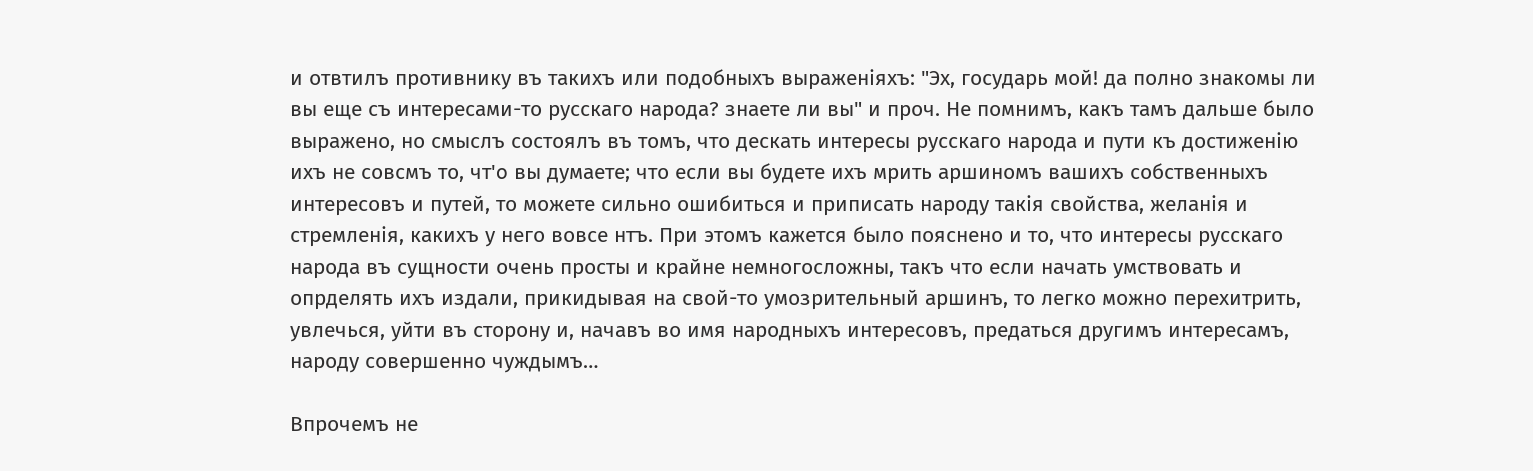и отвтилъ противнику въ такихъ или подобныхъ выраженiяхъ: "Эх, государь мой! да полно знакомы ли вы еще съ интересами-то русскаго народа? знаете ли вы" и проч. Не помнимъ, какъ тамъ дальше было выражено, но смыслъ состоялъ въ томъ, что дескать интересы русскаго народа и пути къ достиженiю ихъ не совсмъ то, чт'o вы думаете; что если вы будете ихъ мрить аршиномъ вашихъ собственныхъ интересовъ и путей, то можете сильно ошибиться и приписать народу такiя свойства, желанiя и стремленiя, какихъ у него вовсе нтъ. При этомъ кажется было пояснено и то, что интересы русскаго народа въ сущности очень просты и крайне немногосложны, такъ что если начать умствовать и опрделять ихъ издали, прикидывая на свой-то умозрительный аршинъ, то легко можно перехитрить, увлечься, уйти въ сторону и, начавъ во имя народныхъ интересовъ, предаться другимъ интересамъ, народу совершенно чуждымъ…

Впрочемъ не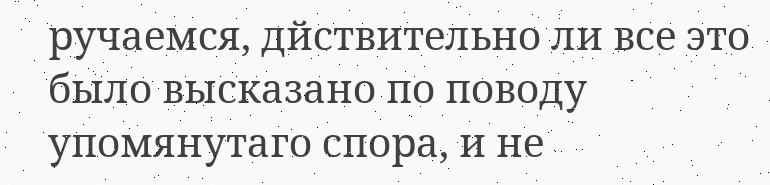ручаемся, дйствительно ли все это было высказано по поводу упомянутаго спора, и не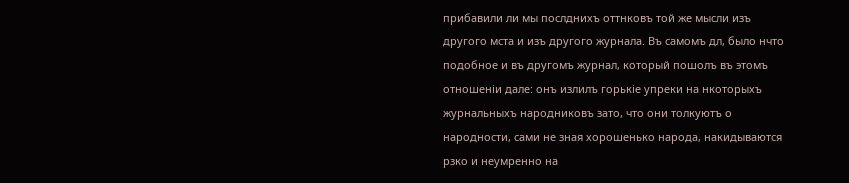прибавили ли мы послднихъ оттнковъ той же мысли изъ другого мста и изъ другого журнала. Въ самомъ дл, было нчто подобное и въ другомъ журнал, который пошолъ въ этомъ отношенiи дале: онъ излилъ горькiе упреки на нкоторыхъ журнальныхъ народниковъ зато, что они толкуютъ о народности, сами не зная хорошенько народа, накидываются рзко и неумренно на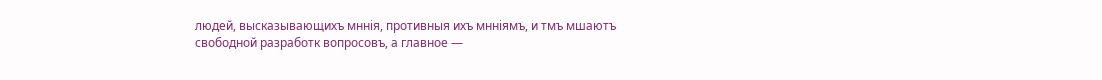людей, высказывающихъ мннiя, противныя ихъ мннiямъ, и тмъ мшаютъ свободной разработк вопросовъ, а главное —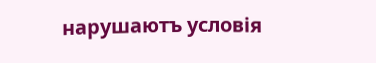нарушаютъ условiя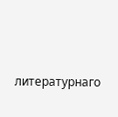литературнаго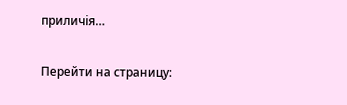приличiя…

Перейти на страницу: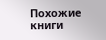Похожие книги